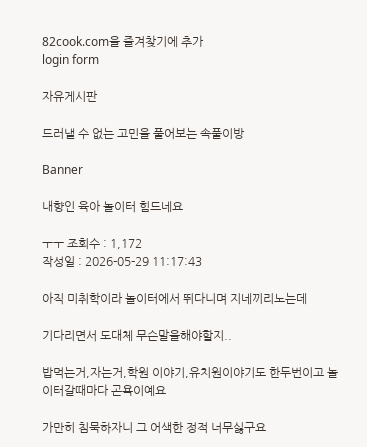82cook.com을 즐겨찾기에 추가
login form

자유게시판

드러낼 수 없는 고민을 풀어보는 속풀이방

Banner

내향인 육아 놀이터 힘드네요

ㅜㅜ 조회수 : 1,172
작성일 : 2026-05-29 11:17:43

아직 미취학이라 놀이터에서 뛰다니며 지네끼리노는데

기다리면서 도대체 무슨말을해야할지..

밥먹는거,자는거,학원 이야기,유치원이야기도 한두번이고 놀이터갈때마다 곤욕이예요

가만히 침묵하자니 그 어색한 정적 너무싫구요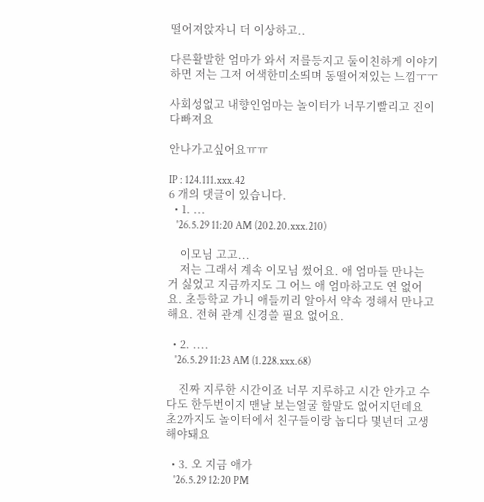떨어져앉자니 더 이상하고..

다른활발한 엄마가 와서 저를등지고 둘이친하게 이야기하면 저는 그저 어색한미소띄며 동떨어져있는 느낌ㅜㅜ

사회성없고 내향인엄마는 놀이터가 너무기빨리고 진이다빠져요

안나가고싶어요ㅠㅠ

IP : 124.111.xxx.42
6 개의 댓글이 있습니다.
  • 1. ...
    '26.5.29 11:20 AM (202.20.xxx.210)

    이모님 고고...
    저는 그래서 계속 이모님 썼어요. 애 엄마들 만나는 거 싫었고 지금까지도 그 어느 애 엄마하고도 연 없어요. 초등학교 가니 애들끼리 알아서 약속 정해서 만나고 해요. 전혀 관계 신경쓸 필요 없어요.

  • 2. ....
    '26.5.29 11:23 AM (1.228.xxx.68)

    진짜 지루한 시간이죠 너무 지루하고 시간 안가고 수다도 한두번이지 맨날 보는얼굴 할말도 없어지던데요 초2까지도 놀이터에서 친구들이랑 놉디다 몇년더 고생해야돼요

  • 3. 오 지금 애가
    '26.5.29 12:20 PM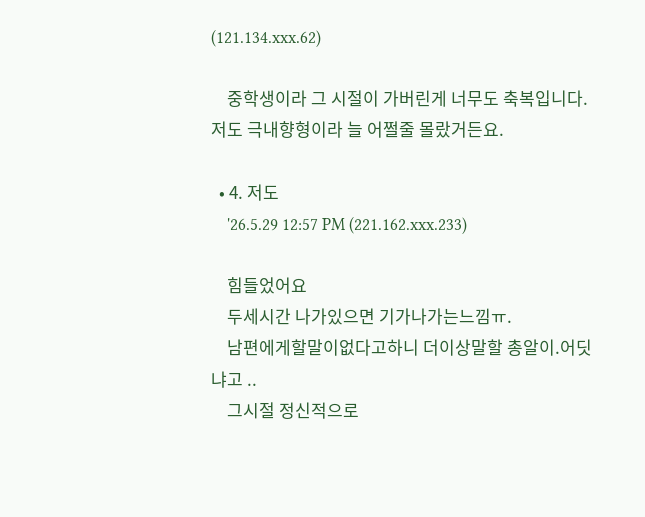(121.134.xxx.62)

    중학생이라 그 시절이 가버린게 너무도 축복입니다. 저도 극내향형이라 늘 어쩔줄 몰랐거든요.

  • 4. 저도
    '26.5.29 12:57 PM (221.162.xxx.233)

    힘들었어요
    두세시간 나가있으면 기가나가는느낌ㅠ.
    남편에게할말이없다고하니 더이상말할 총알이.어딧냐고 ..
    그시절 정신적으로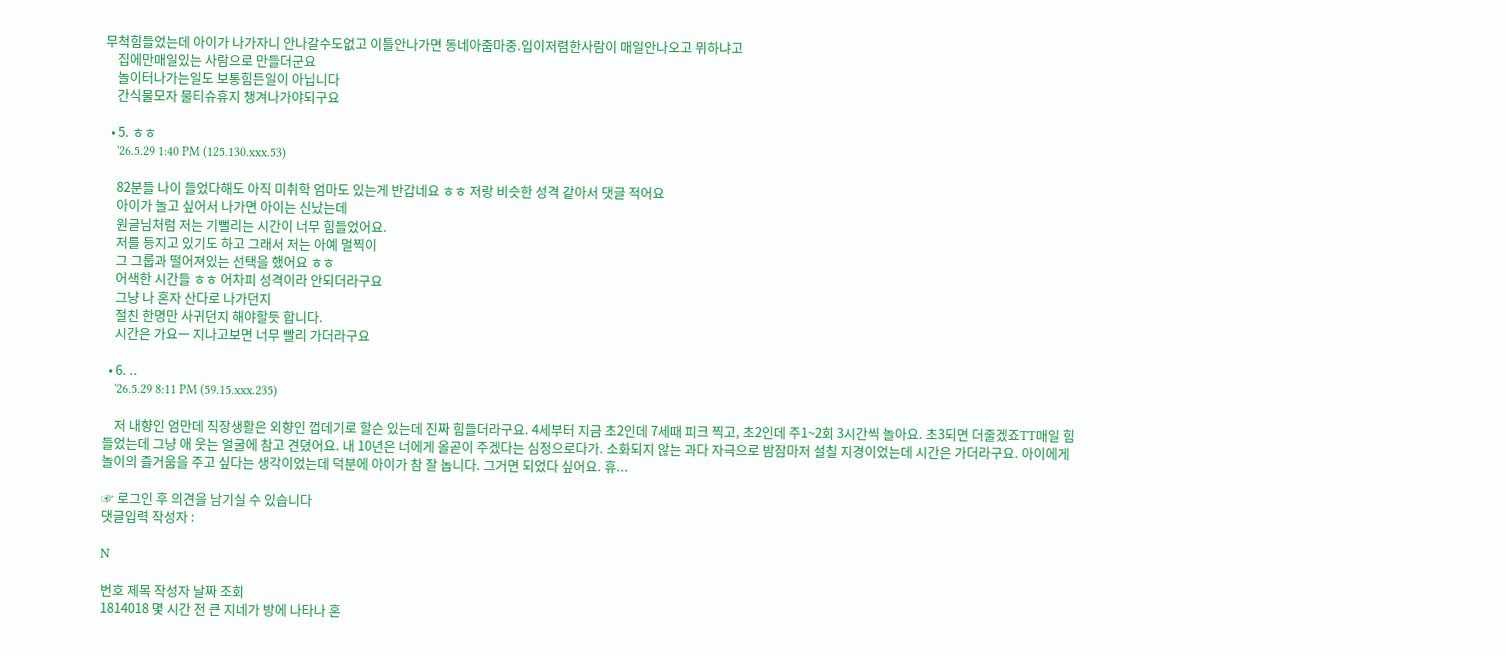무척힘들었는데 아이가 나가자니 안나갈수도없고 이틀안나가면 동네아줌마중.입이저렴한사람이 매일안나오고 뮈하냐고
    집에만매일있는 사람으로 만들더군요
    놀이터나가는일도 보통힘든일이 아닙니다
    간식물모자 물티슈휴지 챙겨나가야되구요

  • 5. ㅎㅎ
    '26.5.29 1:40 PM (125.130.xxx.53)

    82분들 나이 들었다해도 아직 미취학 엄마도 있는게 반갑네요 ㅎㅎ 저랑 비슷한 성격 같아서 댓글 적어요
    아이가 놀고 싶어서 나가면 아이는 신났는데
    원글님처럼 저는 기뻘리는 시간이 너무 힘들었어요.
    저를 등지고 있기도 하고 그래서 저는 아예 멀찍이
    그 그룹과 떨어져있는 선택을 했어요 ㅎㅎ
    어색한 시간들 ㅎㅎ 어차피 성격이라 안되더라구요
    그냥 나 혼자 산다로 나가던지
    절친 한명만 사귀던지 해야할듯 합니다.
    시간은 가요ㅡ 지나고보면 너무 빨리 가더라구요

  • 6. ..
    '26.5.29 8:11 PM (59.15.xxx.235)

    저 내향인 엄만데 직장생활은 외향인 껍데기로 할슨 있는데 진짜 힘들더라구요. 4세부터 지금 초2인데 7세때 피크 찍고, 초2인데 주1~2회 3시간씩 놀아요. 초3되면 더줄겠죠TT매일 힘들었는데 그냥 애 웃는 얼굴에 참고 견뎠어요. 내 10년은 너에게 올곧이 주겠다는 심정으로다가. 소화되지 않는 과다 자극으로 밤잠마저 설칠 지경이었는데 시간은 가더라구요. 아이에게 놀이의 즐거움을 주고 싶다는 생각이었는데 덕분에 아이가 참 잘 놉니다. 그거면 되었다 싶어요. 휴...

☞ 로그인 후 의견을 남기실 수 있습니다
댓글입력 작성자 :

N

번호 제목 작성자 날짜 조회
1814018 몇 시간 전 큰 지네가 방에 나타나 혼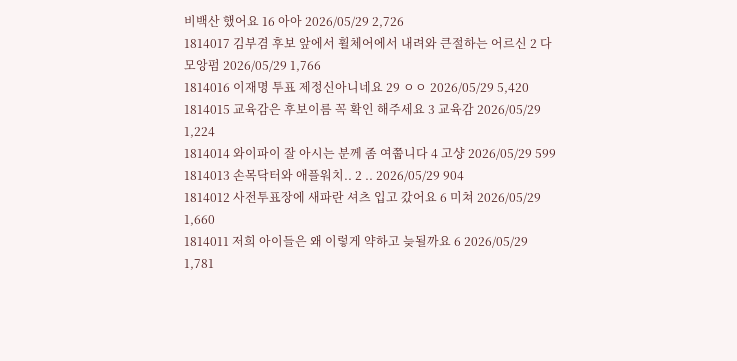비백산 했어요 16 아아 2026/05/29 2,726
1814017 김부겸 후보 앞에서 휠체어에서 내려와 큰절하는 어르신 2 다모앙펌 2026/05/29 1,766
1814016 이재명 투표 제정신아니네요 29 ㅇㅇ 2026/05/29 5,420
1814015 교육감은 후보이름 꼭 확인 해주세요 3 교육감 2026/05/29 1,224
1814014 와이파이 잘 아시는 분께 좀 여쭙니다 4 고샹 2026/05/29 599
1814013 손목닥터와 애플워치.. 2 .. 2026/05/29 904
1814012 사전투표장에 새파란 셔츠 입고 갔어요 6 미쳐 2026/05/29 1,660
1814011 저희 아이들은 왜 이렇게 약하고 늦될까요 6 2026/05/29 1,781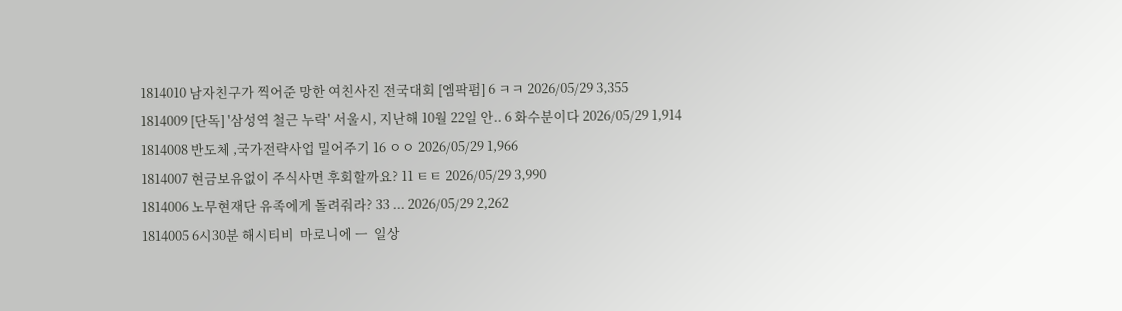1814010 남자친구가 찍어준 망한 여친사진 전국대회 [엠팍펌] 6 ㅋㅋ 2026/05/29 3,355
1814009 [단독] '삼성역 철근 누락' 서울시, 지난해 10월 22일 안.. 6 화수분이다 2026/05/29 1,914
1814008 반도체 ,국가전략사업 밀어주기 16 ㅇㅇ 2026/05/29 1,966
1814007 현금보유없이 주식사면 후회할까요? 11 ㅌㅌ 2026/05/29 3,990
1814006 노무현재단 유족에게 돌려줘라? 33 ... 2026/05/29 2,262
1814005 6시30분 해시티비  마로니에 ㅡ  일상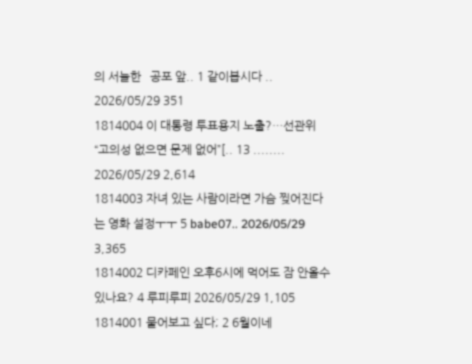의 서늘한   공포 앞.. 1 같이봅시다 .. 2026/05/29 351
1814004 이 대통령 투표용지 노출?…선관위 “고의성 없으면 문제 없어”[.. 13 ........ 2026/05/29 2,614
1814003 자녀 있는 사람이라면 가슴 찢어진다는 영화 설정ㅜㅜ 5 babe07.. 2026/05/29 3,365
1814002 디카페인 오후6시에 먹어도 잠 안올수있나요? 4 루피루피 2026/05/29 1,105
1814001 물어보고 싶다; 2 6월이네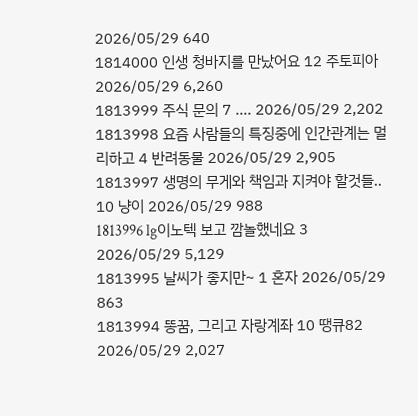2026/05/29 640
1814000 인생 청바지를 만났어요 12 주토피아 2026/05/29 6,260
1813999 주식 문의 7 .... 2026/05/29 2,202
1813998 요즘 사람들의 특징중에 인간관계는 멀리하고 4 반려동물 2026/05/29 2,905
1813997 생명의 무게와 책임과 지켜야 할것들.. 10 냥이 2026/05/29 988
1813996 lg이노텍 보고 깜놀했네요 3 2026/05/29 5,129
1813995 날씨가 좋지만~ 1 혼자 2026/05/29 863
1813994 똥꿈, 그리고 자랑계좌 10 땡큐82 2026/05/29 2,027